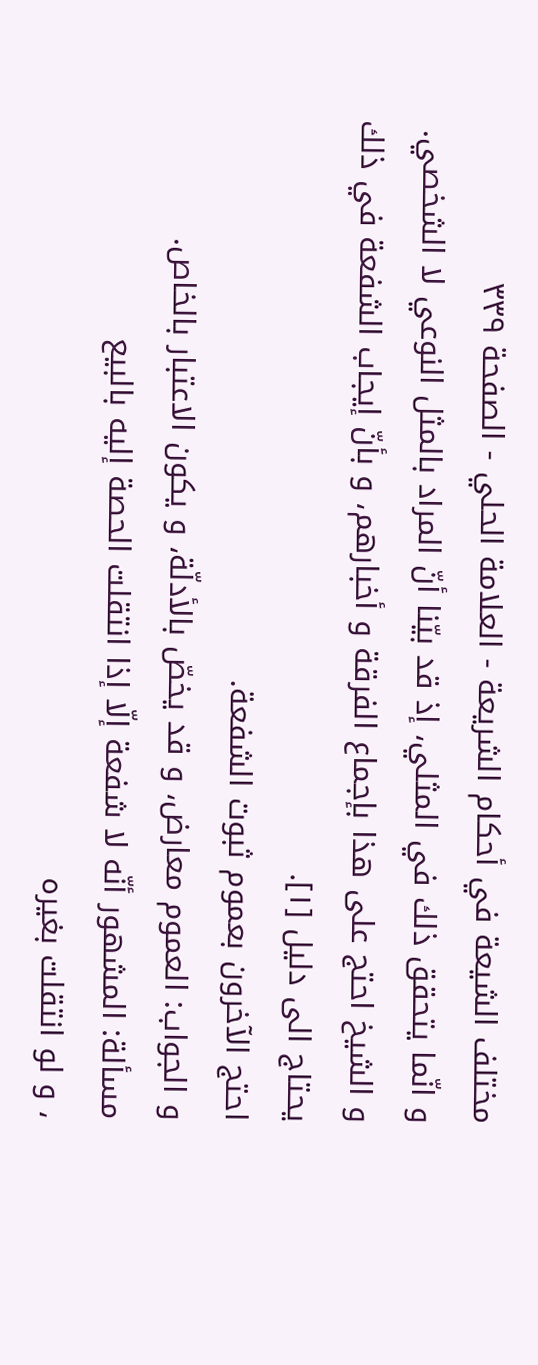مختلف الشيعة في أحكام الشريعة - العلامة الحلي - الصفحة ٣٣٩
و انّما يتحقق ذلك في المثلي، إذ قد بيّنا أنّ المراد بالمثل النوعي لا الشخصي.
و الشيخ احتج على هذا بإجماع الفرقة و أخبارهم، و بأنّ إيجاب الشفعة في ذلك يحتاج الى دليل [١].
احتج الآخرون بعموم ثبوت الشفعة.
و الجواب: العموم معارض، و قد يخصّ بالأدلّة، و يكون الاعتبار بالخاص.
مسألة: المشهور أنّه لا شفعة إلّا إذا انتقلت الحصة إليه بالبيع
، و لو انتقلت بغيره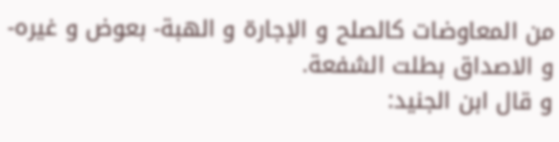من المعاوضات كالصلح و الإجارة و الهبة- بعوض و غيره- و الاصداق بطلت الشفعة.
و قال ابن الجنيد: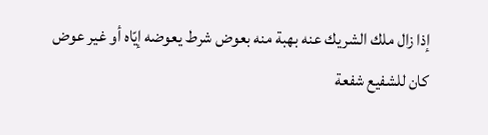إذا زال ملك الشريك عنه بهبة منه بعوض شرط يعوضه إيّاه أو غير عوض كان للشفيع شفعة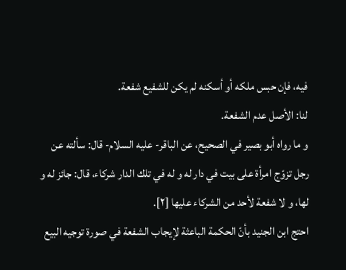فيه، فإن حبس ملكه أو أسكنه لم يكن للشفيع شفعة.
لنا: الأصل عدم الشفعة.
و ما رواه أبو بصير في الصحيح، عن الباقر- عليه السلام- قال: سألته عن رجل تزوّج امرأة على بيت في دار له و له في تلك الدار شركاء، قال: جائز له و لها، و لا شفعة لأحد من الشركاء عليها [٢].
احتج ابن الجنيد بأنّ الحكمة الباعثة لإيجاب الشفعة في صورة توجيه البيع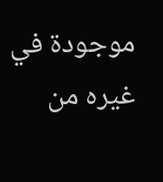موجودة في غيره من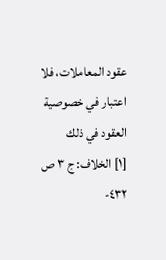عقود المعاملات، فلا اعتبار في خصوصية العقود في ذلك
[١] الخلاف: ج ٣ ص ٤٣٢-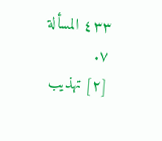٤٣٣ المسألة ٧.
[٢] تهذيب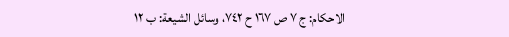الاحكام: ج ٧ ص ١٦٧ ح ٧٤٢، وسائل الشيعة: ب ١٢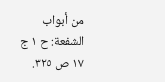من أبواب الشفعة: ح ١ ج ١٧ ص ٣٢٥.